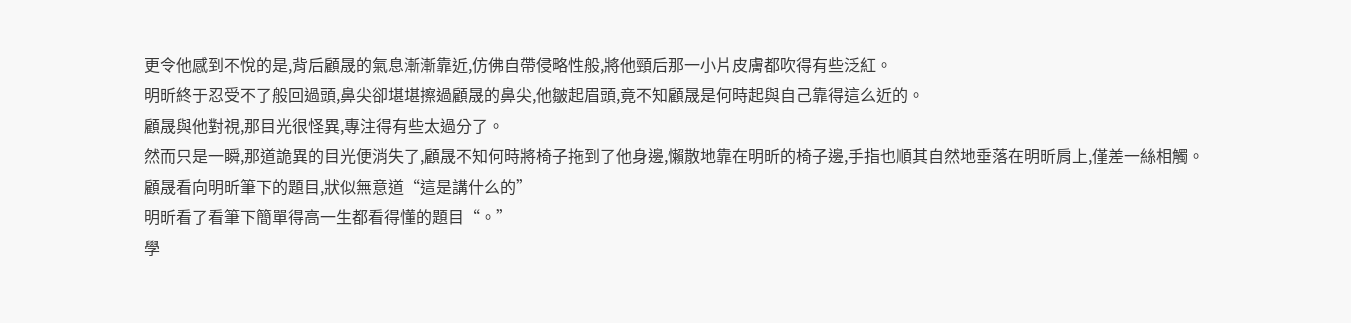更令他感到不悅的是,背后顧晟的氣息漸漸靠近,仿佛自帶侵略性般,將他頸后那一小片皮膚都吹得有些泛紅。
明昕終于忍受不了般回過頭,鼻尖卻堪堪擦過顧晟的鼻尖,他皺起眉頭,竟不知顧晟是何時起與自己靠得這么近的。
顧晟與他對視,那目光很怪異,專注得有些太過分了。
然而只是一瞬,那道詭異的目光便消失了,顧晟不知何時將椅子拖到了他身邊,懶散地靠在明昕的椅子邊,手指也順其自然地垂落在明昕肩上,僅差一絲相觸。
顧晟看向明昕筆下的題目,狀似無意道“這是講什么的”
明昕看了看筆下簡單得高一生都看得懂的題目“。”
學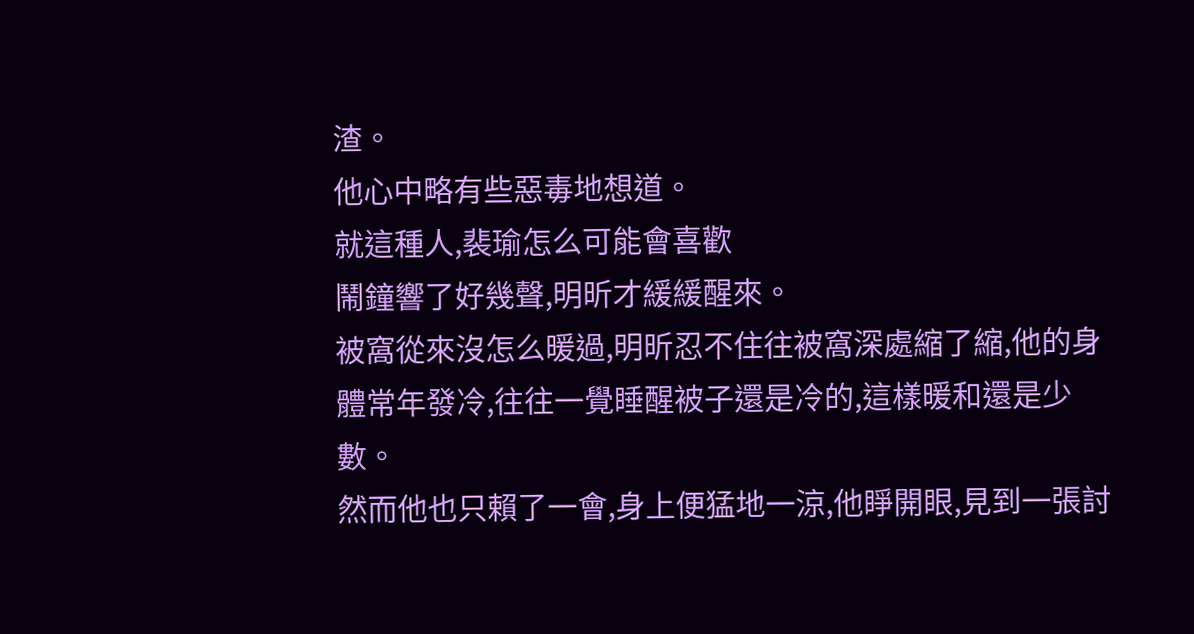渣。
他心中略有些惡毒地想道。
就這種人,裴瑜怎么可能會喜歡
鬧鐘響了好幾聲,明昕才緩緩醒來。
被窩從來沒怎么暖過,明昕忍不住往被窩深處縮了縮,他的身體常年發冷,往往一覺睡醒被子還是冷的,這樣暖和還是少數。
然而他也只賴了一會,身上便猛地一涼,他睜開眼,見到一張討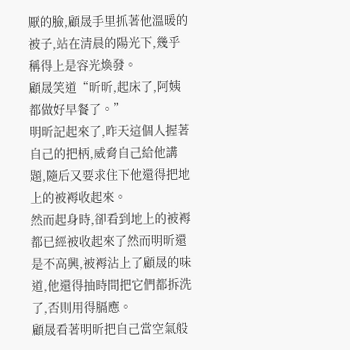厭的臉,顧晟手里抓著他溫暖的被子,站在清晨的陽光下,幾乎稱得上是容光煥發。
顧晟笑道“昕昕,起床了,阿姨都做好早餐了。”
明昕記起來了,昨天這個人握著自己的把柄,威脅自己給他講題,隨后又要求住下他還得把地上的被褥收起來。
然而起身時,卻看到地上的被褥都已經被收起來了然而明昕還是不高興,被褥沾上了顧晟的味道,他還得抽時間把它們都拆洗了,否則用得膈應。
顧晟看著明昕把自己當空氣般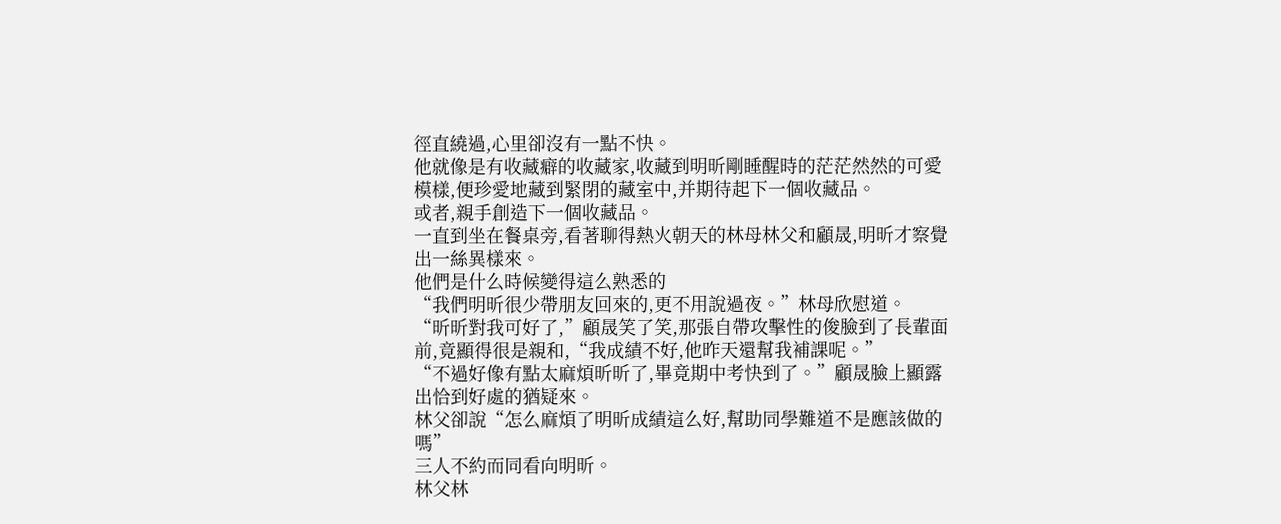徑直繞過,心里卻沒有一點不快。
他就像是有收藏癖的收藏家,收藏到明昕剛睡醒時的茫茫然然的可愛模樣,便珍愛地藏到緊閉的藏室中,并期待起下一個收藏品。
或者,親手創造下一個收藏品。
一直到坐在餐桌旁,看著聊得熱火朝天的林母林父和顧晟,明昕才察覺出一絲異樣來。
他們是什么時候變得這么熟悉的
“我們明昕很少帶朋友回來的,更不用說過夜。”林母欣慰道。
“昕昕對我可好了,”顧晟笑了笑,那張自帶攻擊性的俊臉到了長輩面前,竟顯得很是親和,“我成績不好,他昨天還幫我補課呢。”
“不過好像有點太麻煩昕昕了,畢竟期中考快到了。”顧晟臉上顯露出恰到好處的猶疑來。
林父卻說“怎么麻煩了明昕成績這么好,幫助同學難道不是應該做的嗎”
三人不約而同看向明昕。
林父林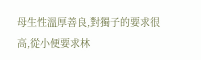母生性溫厚善良,對獨子的要求很高,從小便要求林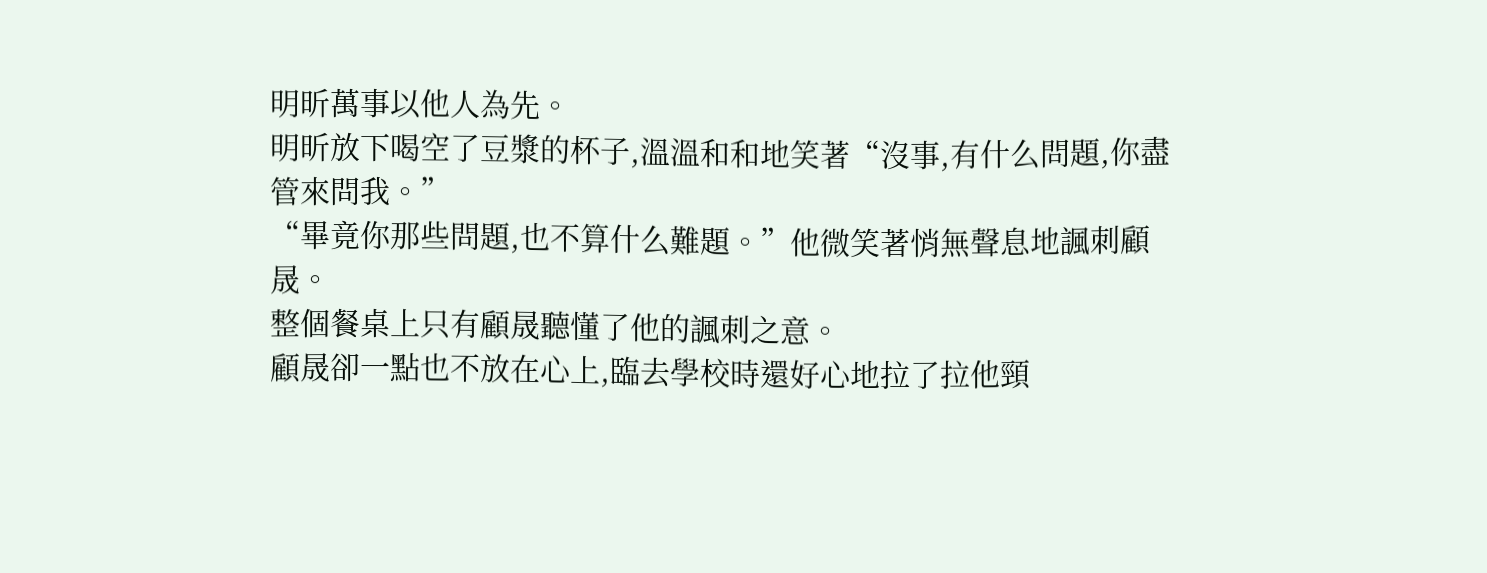明昕萬事以他人為先。
明昕放下喝空了豆漿的杯子,溫溫和和地笑著“沒事,有什么問題,你盡管來問我。”
“畢竟你那些問題,也不算什么難題。”他微笑著悄無聲息地諷刺顧晟。
整個餐桌上只有顧晟聽懂了他的諷刺之意。
顧晟卻一點也不放在心上,臨去學校時還好心地拉了拉他頸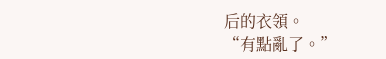后的衣領。
“有點亂了。”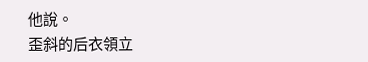他說。
歪斜的后衣領立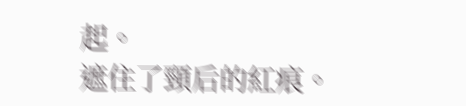起。
遮住了頸后的紅痕。